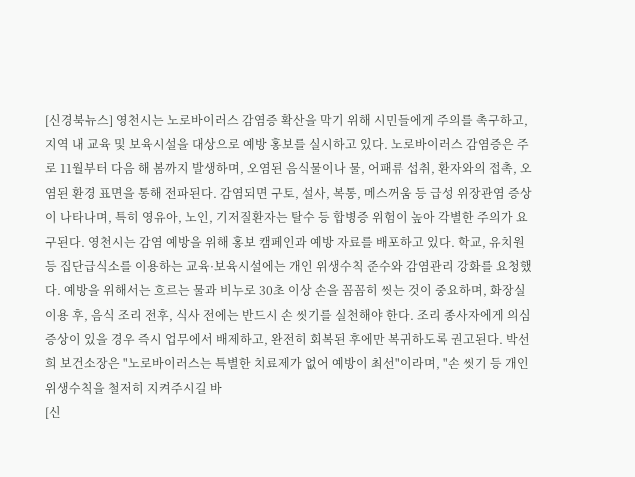[신경북뉴스] 영천시는 노로바이러스 감염증 확산을 막기 위해 시민들에게 주의를 촉구하고, 지역 내 교육 및 보육시설을 대상으로 예방 홍보를 실시하고 있다. 노로바이러스 감염증은 주로 11월부터 다음 해 봄까지 발생하며, 오염된 음식물이나 물, 어패류 섭취, 환자와의 접촉, 오염된 환경 표면을 통해 전파된다. 감염되면 구토, 설사, 복통, 메스꺼움 등 급성 위장관염 증상이 나타나며, 특히 영유아, 노인, 기저질환자는 탈수 등 합병증 위험이 높아 각별한 주의가 요구된다. 영천시는 감염 예방을 위해 홍보 캠페인과 예방 자료를 배포하고 있다. 학교, 유치원 등 집단급식소를 이용하는 교육·보육시설에는 개인 위생수칙 준수와 감염관리 강화를 요청했다. 예방을 위해서는 흐르는 물과 비누로 30초 이상 손을 꼼꼼히 씻는 것이 중요하며, 화장실 이용 후, 음식 조리 전후, 식사 전에는 반드시 손 씻기를 실천해야 한다. 조리 종사자에게 의심 증상이 있을 경우 즉시 업무에서 배제하고, 완전히 회복된 후에만 복귀하도록 권고된다. 박선희 보건소장은 "노로바이러스는 특별한 치료제가 없어 예방이 최선"이라며, "손 씻기 등 개인 위생수칙을 철저히 지켜주시길 바
[신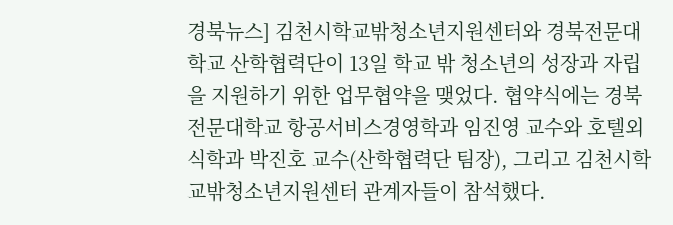경북뉴스] 김천시학교밖청소년지원센터와 경북전문대학교 산학협력단이 13일 학교 밖 청소년의 성장과 자립을 지원하기 위한 업무협약을 맺었다. 협약식에는 경북전문대학교 항공서비스경영학과 임진영 교수와 호텔외식학과 박진호 교수(산학협력단 팀장), 그리고 김천시학교밖청소년지원센터 관계자들이 참석했다.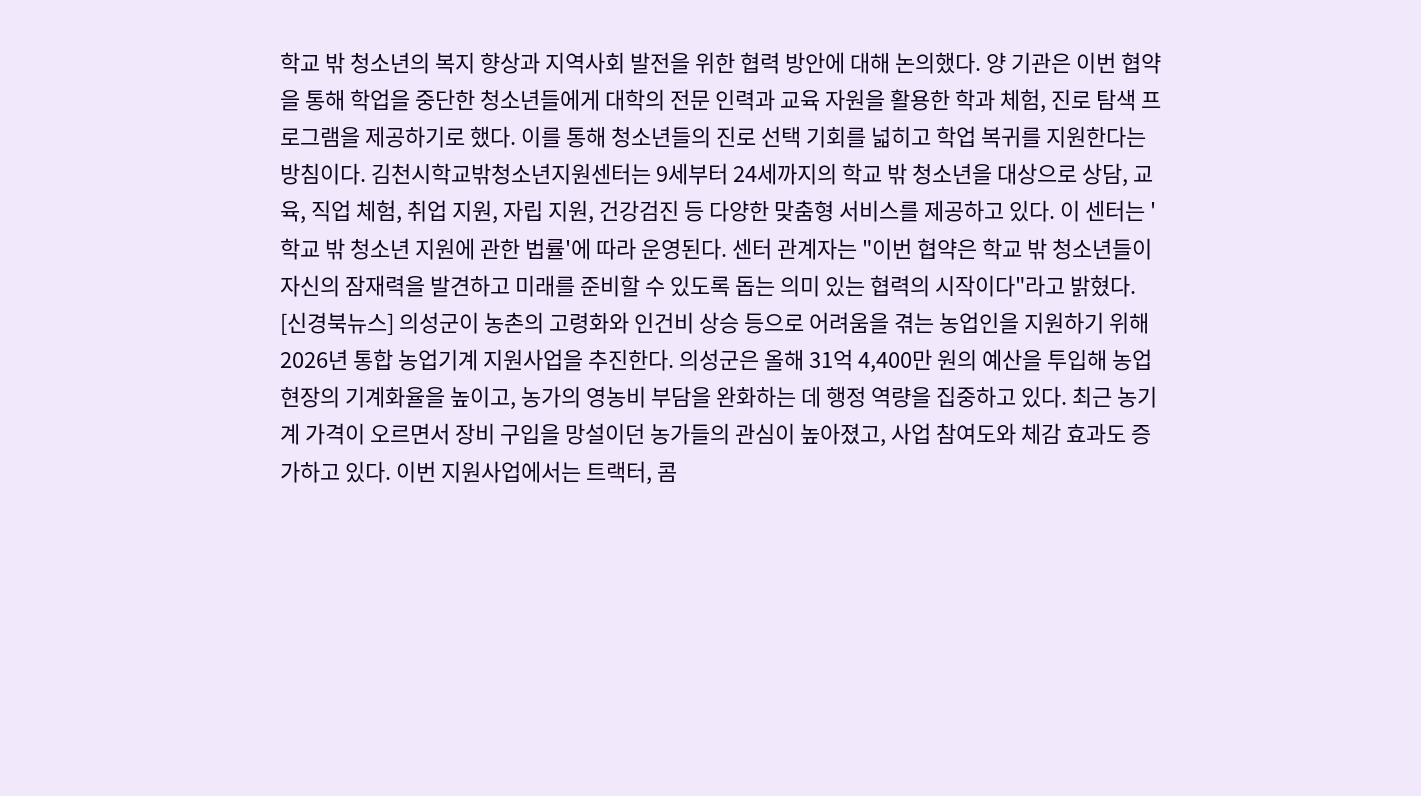학교 밖 청소년의 복지 향상과 지역사회 발전을 위한 협력 방안에 대해 논의했다. 양 기관은 이번 협약을 통해 학업을 중단한 청소년들에게 대학의 전문 인력과 교육 자원을 활용한 학과 체험, 진로 탐색 프로그램을 제공하기로 했다. 이를 통해 청소년들의 진로 선택 기회를 넓히고 학업 복귀를 지원한다는 방침이다. 김천시학교밖청소년지원센터는 9세부터 24세까지의 학교 밖 청소년을 대상으로 상담, 교육, 직업 체험, 취업 지원, 자립 지원, 건강검진 등 다양한 맞춤형 서비스를 제공하고 있다. 이 센터는 '학교 밖 청소년 지원에 관한 법률'에 따라 운영된다. 센터 관계자는 "이번 협약은 학교 밖 청소년들이 자신의 잠재력을 발견하고 미래를 준비할 수 있도록 돕는 의미 있는 협력의 시작이다"라고 밝혔다.
[신경북뉴스] 의성군이 농촌의 고령화와 인건비 상승 등으로 어려움을 겪는 농업인을 지원하기 위해 2026년 통합 농업기계 지원사업을 추진한다. 의성군은 올해 31억 4,400만 원의 예산을 투입해 농업 현장의 기계화율을 높이고, 농가의 영농비 부담을 완화하는 데 행정 역량을 집중하고 있다. 최근 농기계 가격이 오르면서 장비 구입을 망설이던 농가들의 관심이 높아졌고, 사업 참여도와 체감 효과도 증가하고 있다. 이번 지원사업에서는 트랙터, 콤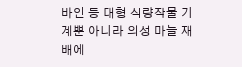바인 등 대형 식량작물 기계뿐 아니라 의성 마늘 재배에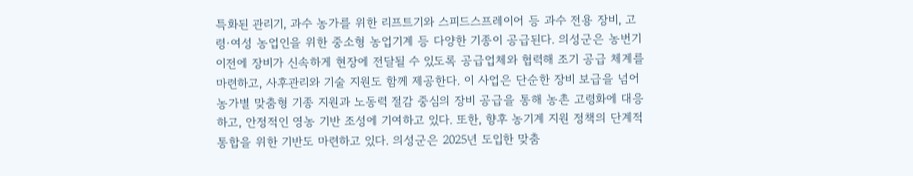특화된 관리기, 과수 농가를 위한 리프트기와 스피드스프레이어 등 과수 전용 장비, 고령·여성 농업인을 위한 중소형 농업기계 등 다양한 기종이 공급된다. 의성군은 농번기 이전에 장비가 신속하게 현장에 전달될 수 있도록 공급업체와 협력해 조기 공급 체계를 마련하고, 사후관리와 기술 지원도 함께 제공한다. 이 사업은 단순한 장비 보급을 넘어 농가별 맞춤형 기종 지원과 노동력 절감 중심의 장비 공급을 통해 농촌 고령화에 대응하고, 안정적인 영농 기반 조성에 기여하고 있다. 또한, 향후 농기계 지원 정책의 단계적 통합을 위한 기반도 마련하고 있다. 의성군은 2025년 도입한 맞춤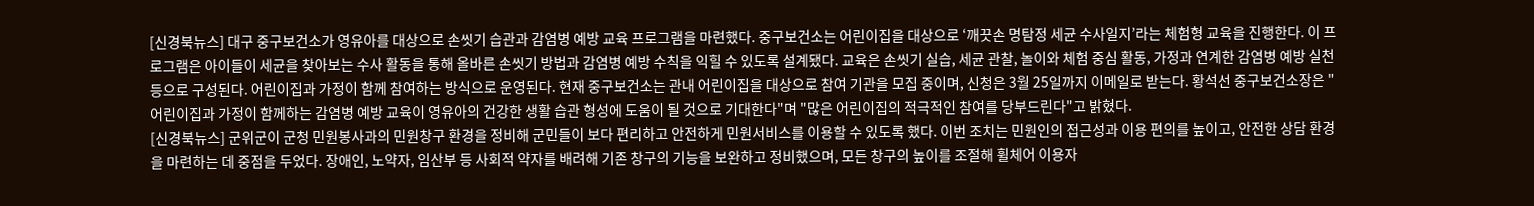[신경북뉴스] 대구 중구보건소가 영유아를 대상으로 손씻기 습관과 감염병 예방 교육 프로그램을 마련했다. 중구보건소는 어린이집을 대상으로 ‘깨끗손 명탐정 세균 수사일지’라는 체험형 교육을 진행한다. 이 프로그램은 아이들이 세균을 찾아보는 수사 활동을 통해 올바른 손씻기 방법과 감염병 예방 수칙을 익힐 수 있도록 설계됐다. 교육은 손씻기 실습, 세균 관찰, 놀이와 체험 중심 활동, 가정과 연계한 감염병 예방 실천 등으로 구성된다. 어린이집과 가정이 함께 참여하는 방식으로 운영된다. 현재 중구보건소는 관내 어린이집을 대상으로 참여 기관을 모집 중이며, 신청은 3월 25일까지 이메일로 받는다. 황석선 중구보건소장은 "어린이집과 가정이 함께하는 감염병 예방 교육이 영유아의 건강한 생활 습관 형성에 도움이 될 것으로 기대한다"며 "많은 어린이집의 적극적인 참여를 당부드린다"고 밝혔다.
[신경북뉴스] 군위군이 군청 민원봉사과의 민원창구 환경을 정비해 군민들이 보다 편리하고 안전하게 민원서비스를 이용할 수 있도록 했다. 이번 조치는 민원인의 접근성과 이용 편의를 높이고, 안전한 상담 환경을 마련하는 데 중점을 두었다. 장애인, 노약자, 임산부 등 사회적 약자를 배려해 기존 창구의 기능을 보완하고 정비했으며, 모든 창구의 높이를 조절해 휠체어 이용자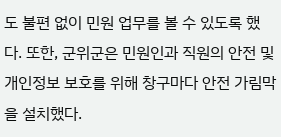도 불편 없이 민원 업무를 볼 수 있도록 했다. 또한, 군위군은 민원인과 직원의 안전 및 개인정보 보호를 위해 창구마다 안전 가림막을 설치했다.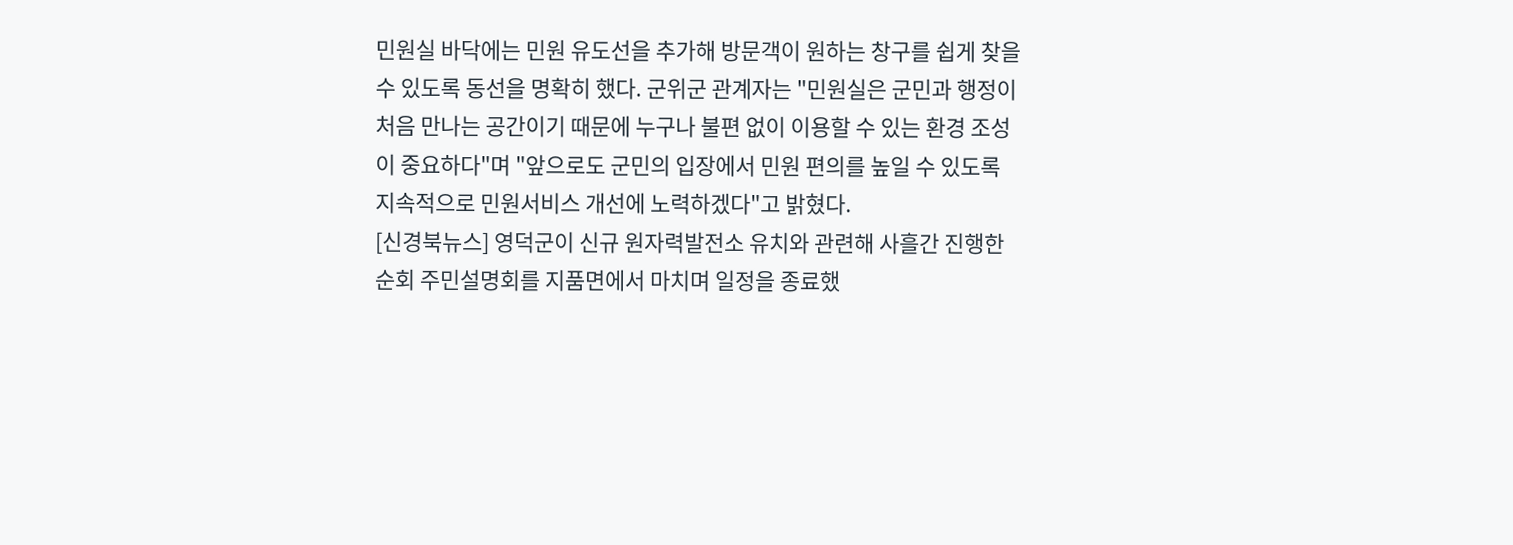민원실 바닥에는 민원 유도선을 추가해 방문객이 원하는 창구를 쉽게 찾을 수 있도록 동선을 명확히 했다. 군위군 관계자는 "민원실은 군민과 행정이 처음 만나는 공간이기 때문에 누구나 불편 없이 이용할 수 있는 환경 조성이 중요하다"며 "앞으로도 군민의 입장에서 민원 편의를 높일 수 있도록 지속적으로 민원서비스 개선에 노력하겠다"고 밝혔다.
[신경북뉴스] 영덕군이 신규 원자력발전소 유치와 관련해 사흘간 진행한 순회 주민설명회를 지품면에서 마치며 일정을 종료했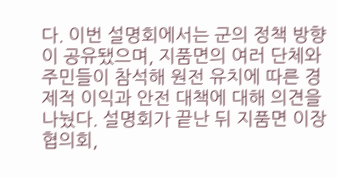다. 이번 설명회에서는 군의 정책 방향이 공유됐으며, 지품면의 여러 단체와 주민들이 참석해 원전 유치에 따른 경제적 이익과 안전 대책에 대해 의견을 나눴다. 설명회가 끝난 뒤 지품면 이장협의회,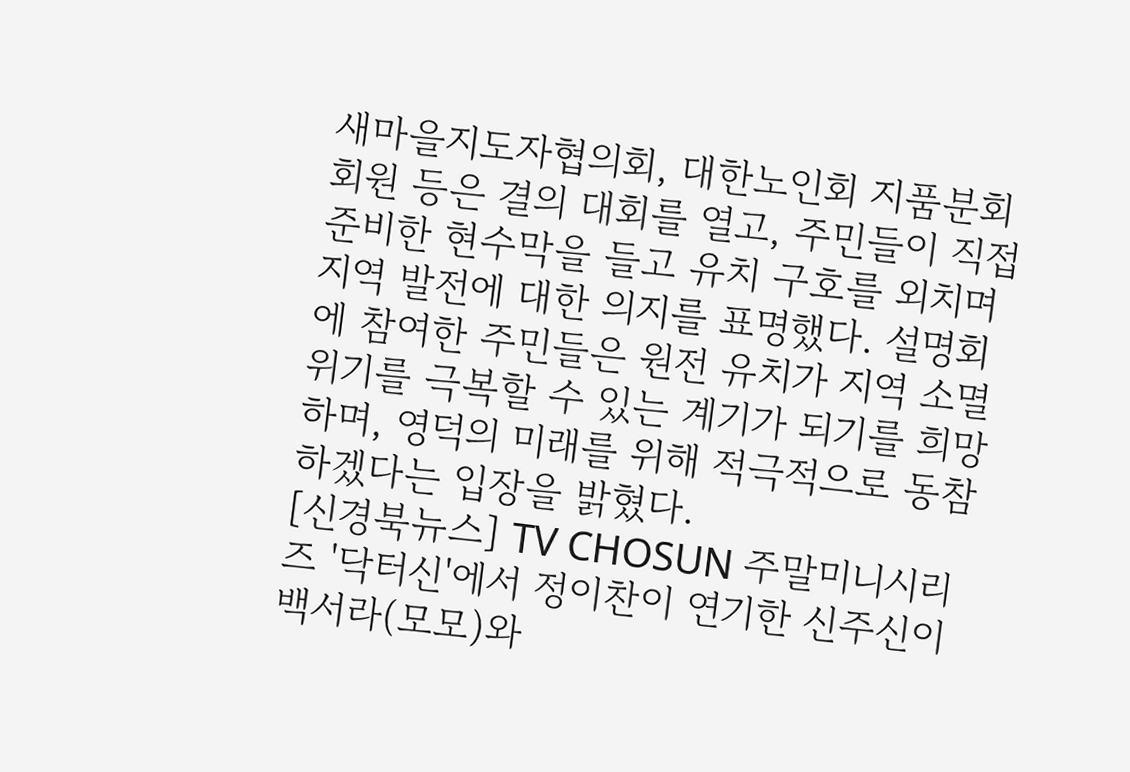새마을지도자협의회, 대한노인회 지품분회 회원 등은 결의 대회를 열고, 주민들이 직접 준비한 현수막을 들고 유치 구호를 외치며 지역 발전에 대한 의지를 표명했다. 설명회에 참여한 주민들은 원전 유치가 지역 소멸 위기를 극복할 수 있는 계기가 되기를 희망하며, 영덕의 미래를 위해 적극적으로 동참하겠다는 입장을 밝혔다.
[신경북뉴스] TV CHOSUN 주말미니시리즈 '닥터신'에서 정이찬이 연기한 신주신이 백서라(모모)와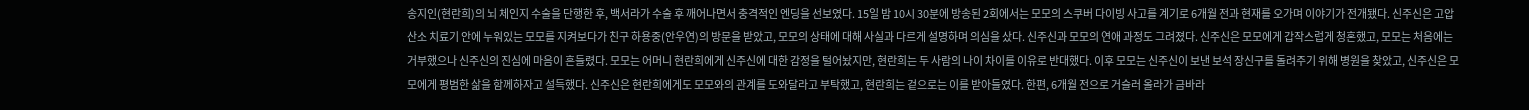송지인(현란희)의 뇌 체인지 수술을 단행한 후, 백서라가 수술 후 깨어나면서 충격적인 엔딩을 선보였다. 15일 밤 10시 30분에 방송된 2회에서는 모모의 스쿠버 다이빙 사고를 계기로 6개월 전과 현재를 오가며 이야기가 전개됐다. 신주신은 고압 산소 치료기 안에 누워있는 모모를 지켜보다가 친구 하용중(안우연)의 방문을 받았고, 모모의 상태에 대해 사실과 다르게 설명하며 의심을 샀다. 신주신과 모모의 연애 과정도 그려졌다. 신주신은 모모에게 갑작스럽게 청혼했고, 모모는 처음에는 거부했으나 신주신의 진심에 마음이 흔들렸다. 모모는 어머니 현란희에게 신주신에 대한 감정을 털어놨지만, 현란희는 두 사람의 나이 차이를 이유로 반대했다. 이후 모모는 신주신이 보낸 보석 장신구를 돌려주기 위해 병원을 찾았고, 신주신은 모모에게 평범한 삶을 함께하자고 설득했다. 신주신은 현란희에게도 모모와의 관계를 도와달라고 부탁했고, 현란희는 겉으로는 이를 받아들였다. 한편, 6개월 전으로 거슬러 올라가 금바라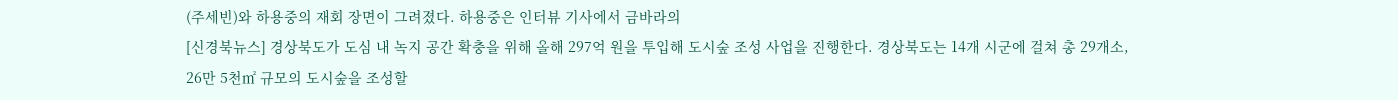(주세빈)와 하용중의 재회 장면이 그려졌다. 하용중은 인터뷰 기사에서 금바라의
[신경북뉴스] 경상북도가 도심 내 녹지 공간 확충을 위해 올해 297억 원을 투입해 도시숲 조성 사업을 진행한다. 경상북도는 14개 시군에 걸쳐 총 29개소, 26만 5천㎡ 규모의 도시숲을 조성할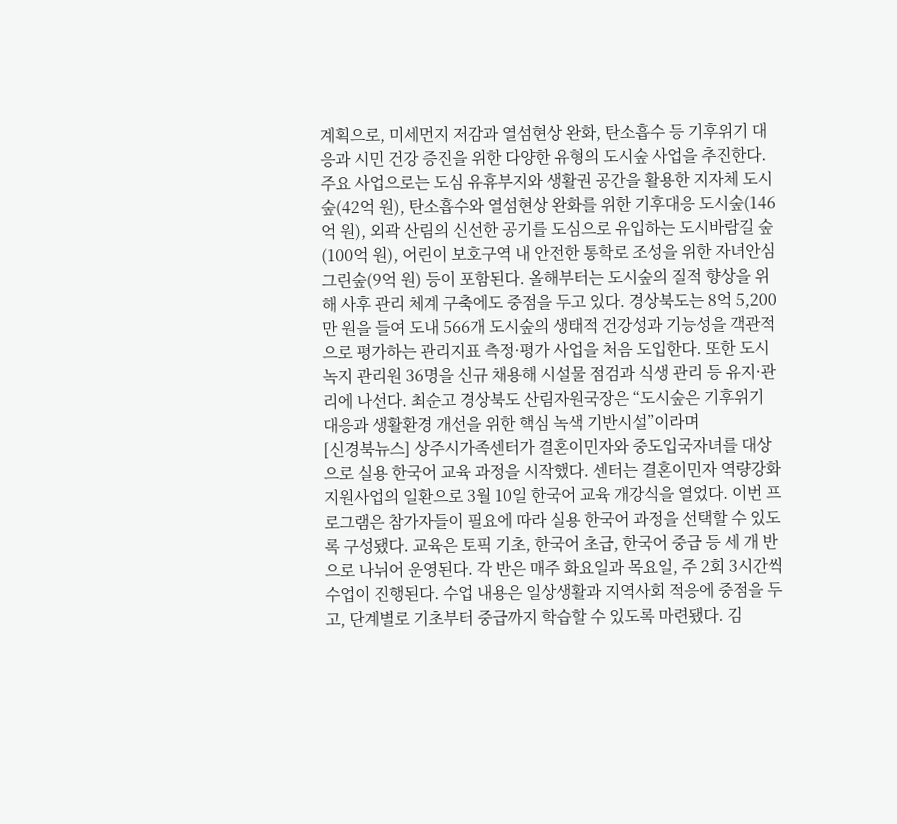계획으로, 미세먼지 저감과 열섬현상 완화, 탄소흡수 등 기후위기 대응과 시민 건강 증진을 위한 다양한 유형의 도시숲 사업을 추진한다. 주요 사업으로는 도심 유휴부지와 생활권 공간을 활용한 지자체 도시숲(42억 원), 탄소흡수와 열섬현상 완화를 위한 기후대응 도시숲(146억 원), 외곽 산림의 신선한 공기를 도심으로 유입하는 도시바람길 숲(100억 원), 어린이 보호구역 내 안전한 통학로 조성을 위한 자녀안심 그린숲(9억 원) 등이 포함된다. 올해부터는 도시숲의 질적 향상을 위해 사후 관리 체계 구축에도 중점을 두고 있다. 경상북도는 8억 5,200만 원을 들여 도내 566개 도시숲의 생태적 건강성과 기능성을 객관적으로 평가하는 관리지표 측정·평가 사업을 처음 도입한다. 또한 도시녹지 관리원 36명을 신규 채용해 시설물 점검과 식생 관리 등 유지·관리에 나선다. 최순고 경상북도 산림자원국장은 “도시숲은 기후위기 대응과 생활환경 개선을 위한 핵심 녹색 기반시설”이라며
[신경북뉴스] 상주시가족센터가 결혼이민자와 중도입국자녀를 대상으로 실용 한국어 교육 과정을 시작했다. 센터는 결혼이민자 역량강화지원사업의 일환으로 3월 10일 한국어 교육 개강식을 열었다. 이번 프로그램은 참가자들이 필요에 따라 실용 한국어 과정을 선택할 수 있도록 구성됐다. 교육은 토픽 기초, 한국어 초급, 한국어 중급 등 세 개 반으로 나뉘어 운영된다. 각 반은 매주 화요일과 목요일, 주 2회 3시간씩 수업이 진행된다. 수업 내용은 일상생활과 지역사회 적응에 중점을 두고, 단계별로 기초부터 중급까지 학습할 수 있도록 마련됐다. 김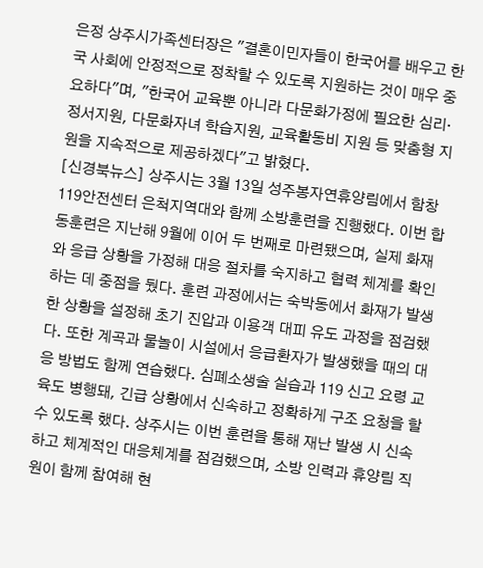은정 상주시가족센터장은 "결혼이민자들이 한국어를 배우고 한국 사회에 안정적으로 정착할 수 있도록 지원하는 것이 매우 중요하다"며, "한국어 교육뿐 아니라 다문화가정에 필요한 심리·정서지원, 다문화자녀 학습지원, 교육활동비 지원 등 맞춤형 지원을 지속적으로 제공하겠다"고 밝혔다.
[신경북뉴스] 상주시는 3월 13일 성주봉자연휴양림에서 함창119안전센터 은척지역대와 함께 소방훈련을 진행했다. 이번 합동훈련은 지난해 9월에 이어 두 번째로 마련됐으며, 실제 화재와 응급 상황을 가정해 대응 절차를 숙지하고 협력 체계를 확인하는 데 중점을 뒀다. 훈련 과정에서는 숙박동에서 화재가 발생한 상황을 설정해 초기 진압과 이용객 대피 유도 과정을 점검했다. 또한 계곡과 물놀이 시설에서 응급환자가 발생했을 때의 대응 방법도 함께 연습했다. 심폐소생술 실습과 119 신고 요령 교육도 병행돼, 긴급 상황에서 신속하고 정확하게 구조 요청을 할 수 있도록 했다. 상주시는 이번 훈련을 통해 재난 발생 시 신속하고 체계적인 대응체계를 점검했으며, 소방 인력과 휴양림 직원이 함께 참여해 현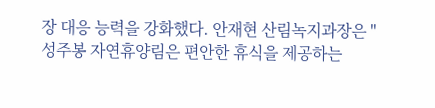장 대응 능력을 강화했다. 안재현 산림녹지과장은 "성주봉 자연휴양림은 편안한 휴식을 제공하는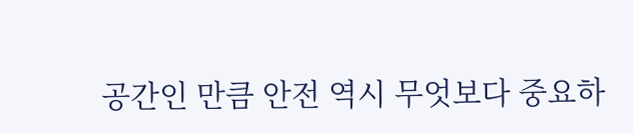공간인 만큼 안전 역시 무엇보다 중요하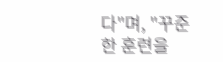다"며, "꾸준한 훈련을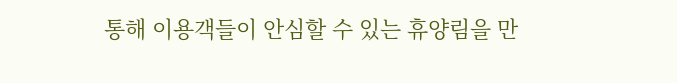통해 이용객들이 안심할 수 있는 휴양림을 만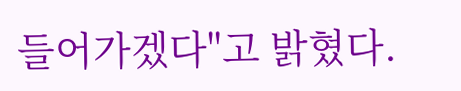들어가겠다"고 밝혔다.